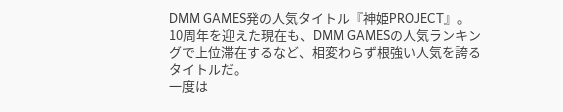DMM GAMES発の人気タイトル『神姫PROJECT』。
10周年を迎えた現在も、DMM GAMESの人気ランキングで上位滞在するなど、相変わらず根強い人気を誇るタイトルだ。
一度は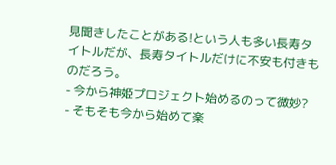見聞きしたことがある!という人も多い長寿タイトルだが、長寿タイトルだけに不安も付きものだろう。
- 今から神姫プロジェクト始めるのって微妙?
- そもそも今から始めて楽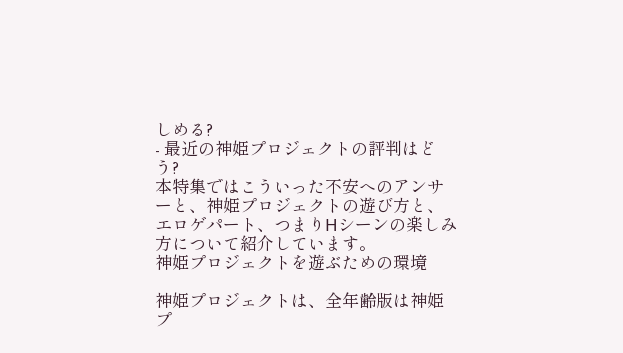しめる?
- 最近の神姫プロジェクトの評判はどう?
本特集ではこういった不安へのアンサーと、神姫プロジェクトの遊び方と、エロゲパート、つまりHシーンの楽しみ方について紹介しています。
神姫プロジェクトを遊ぶための環境

神姫プロジェクトは、全年齢版は神姫プ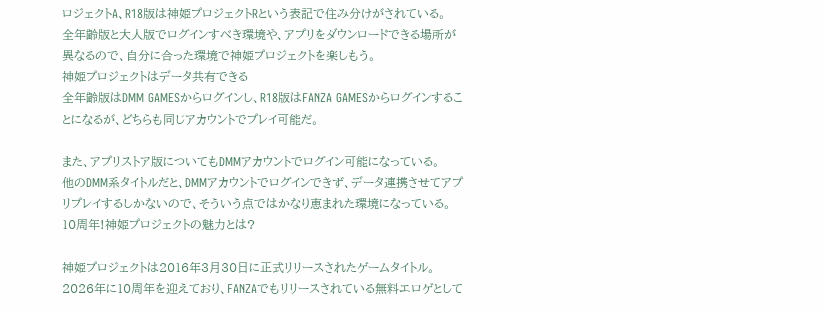ロジェクトA、R18版は神姫プロジェクトRという表記で住み分けがされている。
全年齢版と大人版でログインすべき環境や、アプリをダウンロードできる場所が異なるので、自分に合った環境で神姫プロジェクトを楽しもう。
神姫プロジェクトはデータ共有できる
全年齢版はDMM GAMESからログインし、R18版はFANZA GAMESからログインすることになるが、どちらも同じアカウントでプレイ可能だ。

また、アプリストア版についてもDMMアカウントでログイン可能になっている。
他のDMM系タイトルだと、DMMアカウントでログインできず、データ連携させてアプリプレイするしかないので、そういう点ではかなり恵まれた環境になっている。
10周年!神姫プロジェクトの魅力とは?

神姫プロジェクトは2016年3月30日に正式リリースされたゲームタイトル。
2026年に10周年を迎えており、FANZAでもリリースされている無料エロゲとして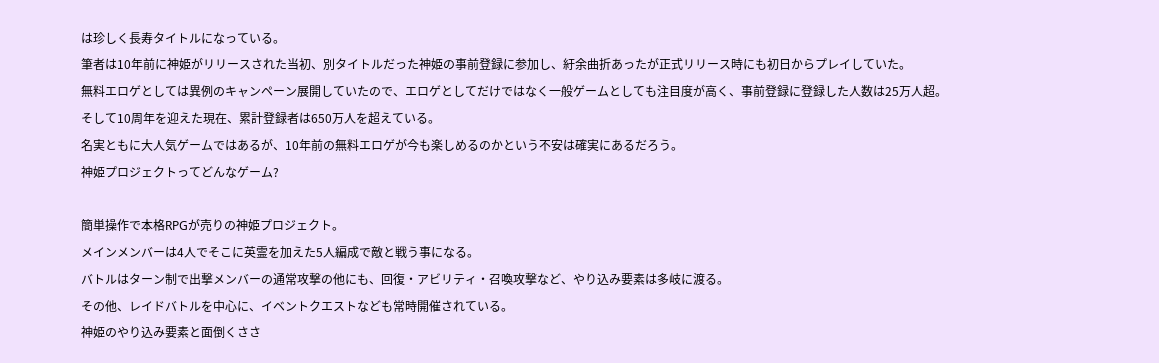は珍しく長寿タイトルになっている。
筆者は10年前に神姫がリリースされた当初、別タイトルだった神姫の事前登録に参加し、紆余曲折あったが正式リリース時にも初日からプレイしていた。
無料エロゲとしては異例のキャンペーン展開していたので、エロゲとしてだけではなく一般ゲームとしても注目度が高く、事前登録に登録した人数は25万人超。
そして10周年を迎えた現在、累計登録者は650万人を超えている。
名実ともに大人気ゲームではあるが、10年前の無料エロゲが今も楽しめるのかという不安は確実にあるだろう。
神姫プロジェクトってどんなゲーム?

簡単操作で本格RPGが売りの神姫プロジェクト。
メインメンバーは4人でそこに英霊を加えた5人編成で敵と戦う事になる。
バトルはターン制で出撃メンバーの通常攻撃の他にも、回復・アビリティ・召喚攻撃など、やり込み要素は多岐に渡る。
その他、レイドバトルを中心に、イベントクエストなども常時開催されている。
神姫のやり込み要素と面倒くささ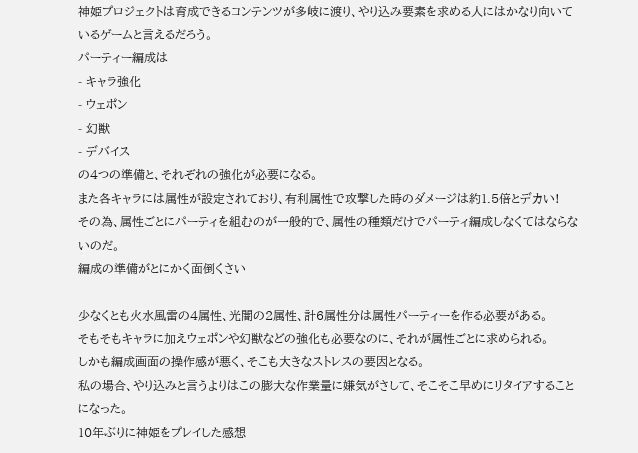神姫プロジェクトは育成できるコンテンツが多岐に渡り、やり込み要素を求める人にはかなり向いているゲームと言えるだろう。
パーティー編成は
- キャラ強化
- ウェポン
- 幻獣
- デバイス
の4つの準備と、それぞれの強化が必要になる。
また各キャラには属性が設定されており、有利属性で攻撃した時のダメージは約1.5倍とデカい!
その為、属性ごとにパーティを組むのが一般的で、属性の種類だけでパーティ編成しなくてはならないのだ。
編成の準備がとにかく面倒くさい

少なくとも火水風雷の4属性、光闇の2属性、計6属性分は属性パーティーを作る必要がある。
そもそもキャラに加えウェポンや幻獣などの強化も必要なのに、それが属性ごとに求められる。
しかも編成画面の操作感が悪く、そこも大きなストレスの要因となる。
私の場合、やり込みと言うよりはこの膨大な作業量に嫌気がさして、そこそこ早めにリタイアすることになった。
10年ぶりに神姫をプレイした感想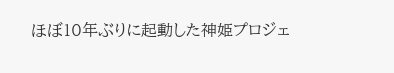ほぼ10年ぶりに起動した神姫プロジェ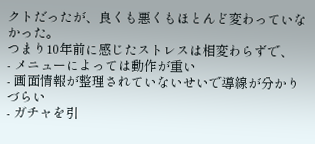クトだったが、良くも悪くもほとんど変わっていなかった。
つまり10年前に感じたストレスは相変わらずで、
- メニューによっては動作が重い
- 画面情報が整理されていないせいで導線が分かりづらい
- ガチャを引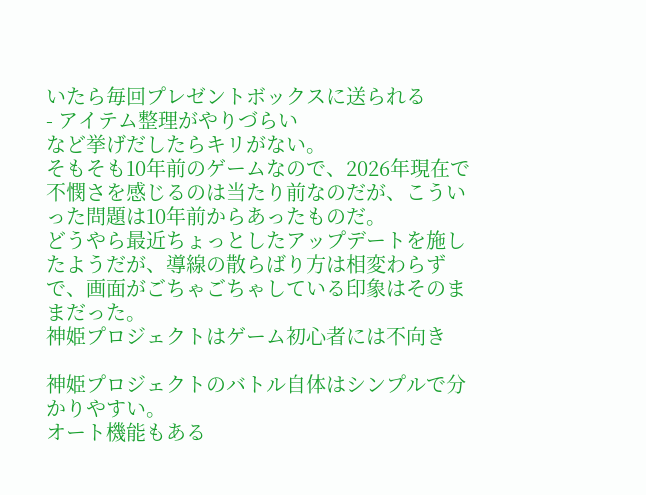いたら毎回プレゼントボックスに送られる
- アイテム整理がやりづらい
など挙げだしたらキリがない。
そもそも10年前のゲームなので、2026年現在で不憫さを感じるのは当たり前なのだが、こういった問題は10年前からあったものだ。
どうやら最近ちょっとしたアップデートを施したようだが、導線の散らばり方は相変わらずで、画面がごちゃごちゃしている印象はそのままだった。
神姫プロジェクトはゲーム初心者には不向き

神姫プロジェクトのバトル自体はシンプルで分かりやすい。
オート機能もある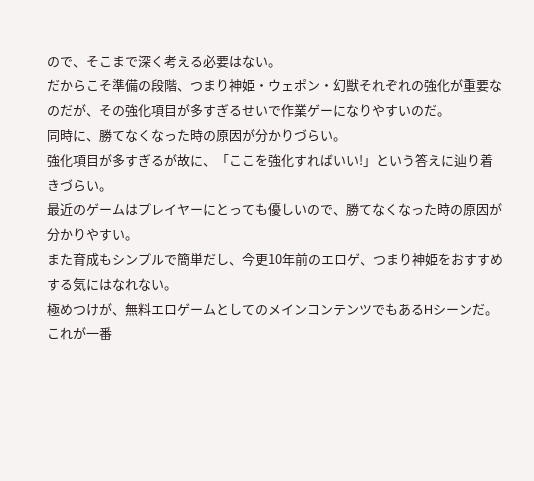ので、そこまで深く考える必要はない。
だからこそ準備の段階、つまり神姫・ウェポン・幻獣それぞれの強化が重要なのだが、その強化項目が多すぎるせいで作業ゲーになりやすいのだ。
同時に、勝てなくなった時の原因が分かりづらい。
強化項目が多すぎるが故に、「ここを強化すればいい!」という答えに辿り着きづらい。
最近のゲームはプレイヤーにとっても優しいので、勝てなくなった時の原因が分かりやすい。
また育成もシンプルで簡単だし、今更10年前のエロゲ、つまり神姫をおすすめする気にはなれない。
極めつけが、無料エロゲームとしてのメインコンテンツでもあるHシーンだ。
これが一番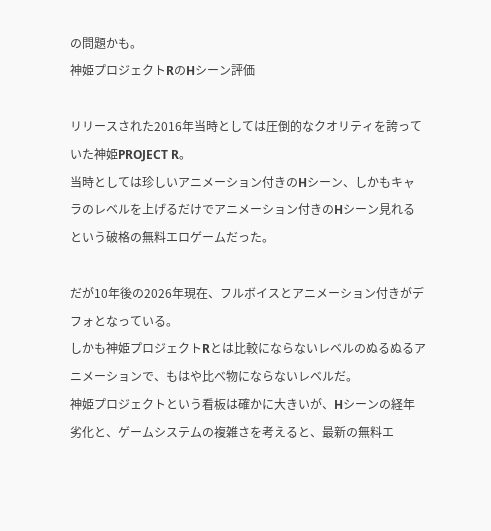の問題かも。
神姫プロジェクトRのHシーン評価

リリースされた2016年当時としては圧倒的なクオリティを誇っていた神姫PROJECT R。
当時としては珍しいアニメーション付きのHシーン、しかもキャラのレベルを上げるだけでアニメーション付きのHシーン見れるという破格の無料エロゲームだった。

だが10年後の2026年現在、フルボイスとアニメーション付きがデフォとなっている。
しかも神姫プロジェクトRとは比較にならないレベルのぬるぬるアニメーションで、もはや比べ物にならないレベルだ。
神姫プロジェクトという看板は確かに大きいが、Hシーンの経年劣化と、ゲームシステムの複雑さを考えると、最新の無料エ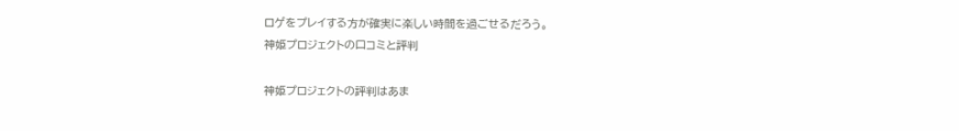ロゲをプレイする方が確実に楽しい時間を過ごせるだろう。
神姫プロジェクトの口コミと評判

神姫プロジェクトの評判はあま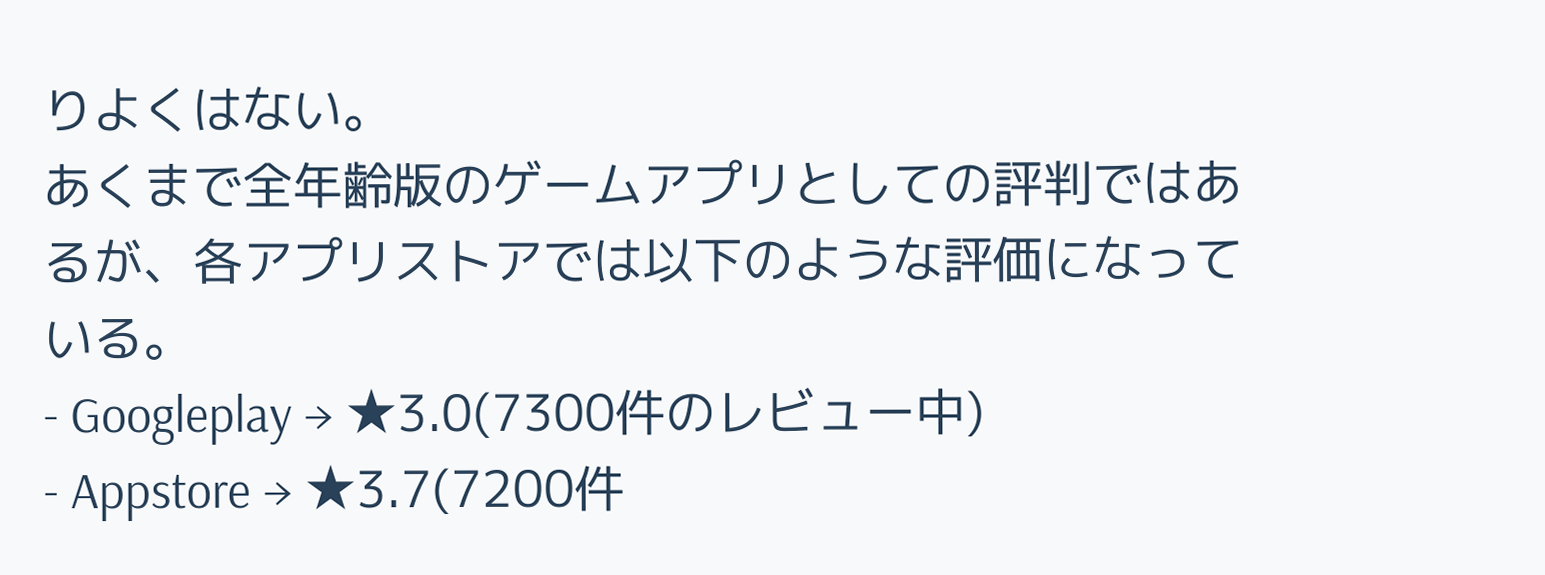りよくはない。
あくまで全年齢版のゲームアプリとしての評判ではあるが、各アプリストアでは以下のような評価になっている。
- Googleplay → ★3.0(7300件のレビュー中)
- Appstore → ★3.7(7200件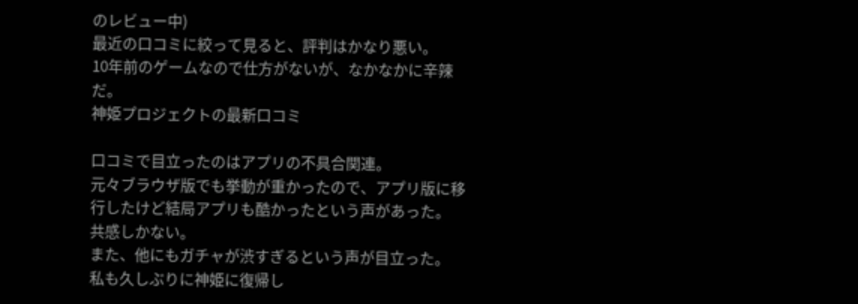のレビュー中)
最近の口コミに絞って見ると、評判はかなり悪い。
10年前のゲームなので仕方がないが、なかなかに辛辣だ。
神姫プロジェクトの最新口コミ

口コミで目立ったのはアプリの不具合関連。
元々ブラウザ版でも挙動が重かったので、アプリ版に移行したけど結局アプリも酷かったという声があった。
共感しかない。
また、他にもガチャが渋すぎるという声が目立った。
私も久しぶりに神姫に復帰し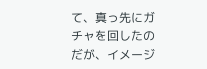て、真っ先にガチャを回したのだが、イメージ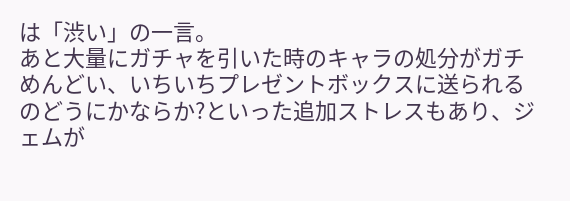は「渋い」の一言。
あと大量にガチャを引いた時のキャラの処分がガチめんどい、いちいちプレゼントボックスに送られるのどうにかならか?といった追加ストレスもあり、ジェムが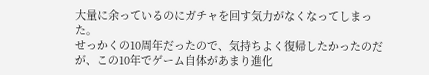大量に余っているのにガチャを回す気力がなくなってしまった。
せっかくの10周年だったので、気持ちよく復帰したかったのだが、この10年でゲーム自体があまり進化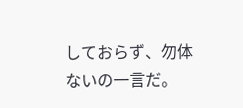しておらず、勿体ないの一言だ。